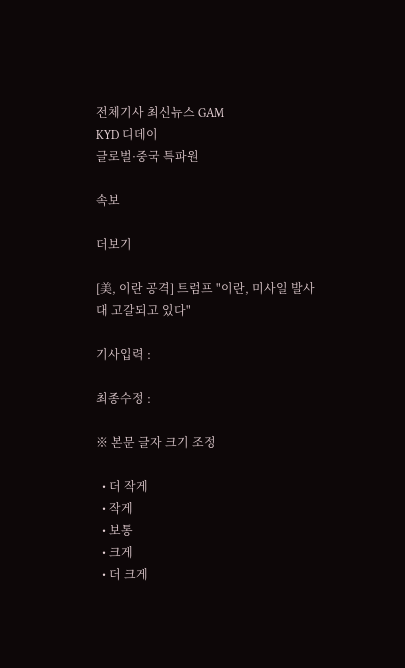전체기사 최신뉴스 GAM
KYD 디데이
글로벌·중국 특파원

속보

더보기

[美, 이란 공격] 트럼프 "이란, 미사일 발사대 고갈되고 있다"

기사입력 :

최종수정 :

※ 본문 글자 크기 조정

  • 더 작게
  • 작게
  • 보통
  • 크게
  • 더 크게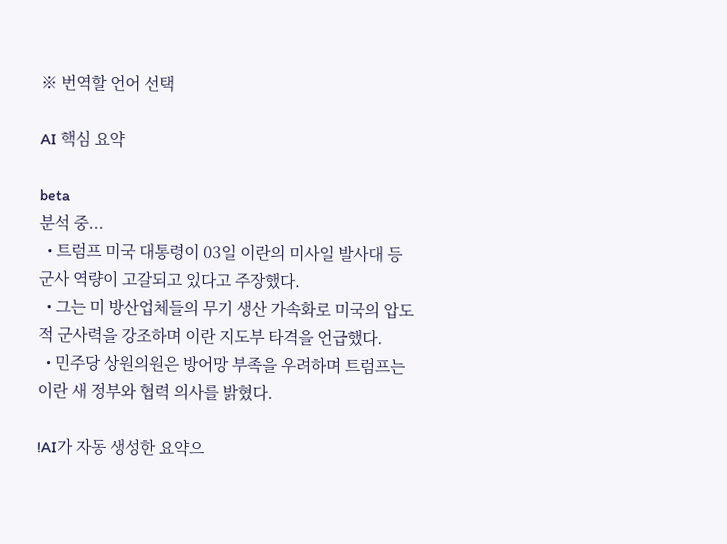※ 번역할 언어 선택

AI 핵심 요약

beta
분석 중...
  • 트럼프 미국 대통령이 03일 이란의 미사일 발사대 등 군사 역량이 고갈되고 있다고 주장했다.
  • 그는 미 방산업체들의 무기 생산 가속화로 미국의 압도적 군사력을 강조하며 이란 지도부 타격을 언급했다.
  • 민주당 상원의원은 방어망 부족을 우려하며 트럼프는 이란 새 정부와 협력 의사를 밝혔다.

!AI가 자동 생성한 요약으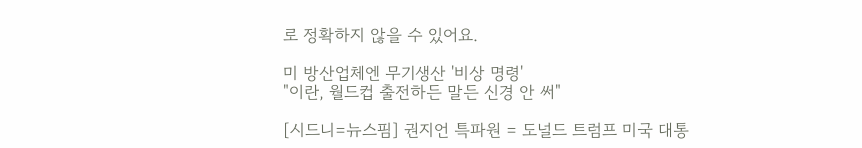로 정확하지 않을 수 있어요.

미 방산업체엔 무기생산 '비상 명령'
"이란, 월드컵 출전하든 말든 신경 안 써"

[시드니=뉴스핌] 권지언 특파원 = 도널드 트럼프 미국 대통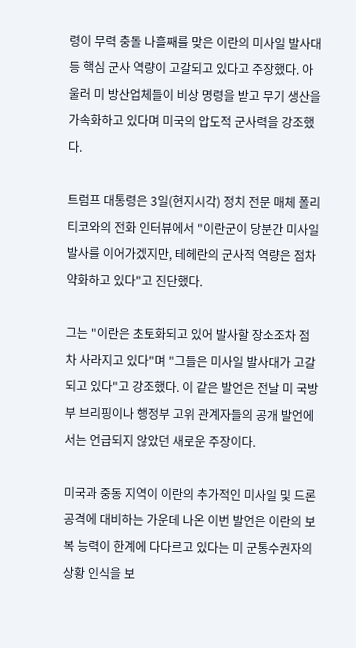령이 무력 충돌 나흘째를 맞은 이란의 미사일 발사대 등 핵심 군사 역량이 고갈되고 있다고 주장했다. 아울러 미 방산업체들이 비상 명령을 받고 무기 생산을 가속화하고 있다며 미국의 압도적 군사력을 강조했다.

트럼프 대통령은 3일(현지시각) 정치 전문 매체 폴리티코와의 전화 인터뷰에서 "이란군이 당분간 미사일 발사를 이어가겠지만, 테헤란의 군사적 역량은 점차 약화하고 있다"고 진단했다.

그는 "이란은 초토화되고 있어 발사할 장소조차 점차 사라지고 있다"며 "그들은 미사일 발사대가 고갈되고 있다"고 강조했다. 이 같은 발언은 전날 미 국방부 브리핑이나 행정부 고위 관계자들의 공개 발언에서는 언급되지 않았던 새로운 주장이다.

미국과 중동 지역이 이란의 추가적인 미사일 및 드론 공격에 대비하는 가운데 나온 이번 발언은 이란의 보복 능력이 한계에 다다르고 있다는 미 군통수권자의 상황 인식을 보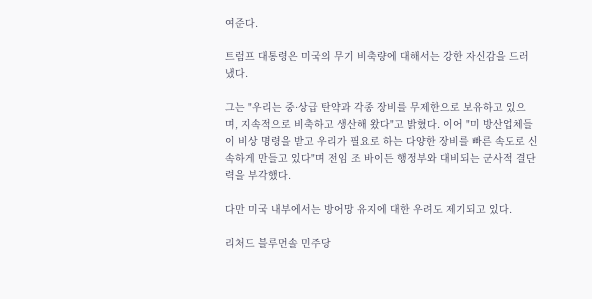여준다.

트럼프 대통령은 미국의 무기 비축량에 대해서는 강한 자신감을 드러냈다.

그는 "우리는 중·상급 탄약과 각종 장비를 무제한으로 보유하고 있으며, 지속적으로 비축하고 생산해 왔다"고 밝혔다. 이어 "미 방산업체들이 비상 명령을 받고 우리가 필요로 하는 다양한 장비를 빠른 속도로 신속하게 만들고 있다"며 전임 조 바이든 행정부와 대비되는 군사적 결단력을 부각했다.

다만 미국 내부에서는 방어망 유지에 대한 우려도 제기되고 있다.

리처드 블루먼솔 민주당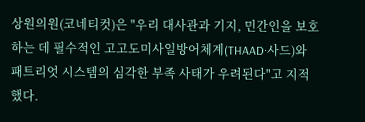상원의원(코네티컷)은 "우리 대사관과 기지, 민간인을 보호하는 데 필수적인 고고도미사일방어체계(THAAD·사드)와 패트리엇 시스템의 심각한 부족 사태가 우려된다"고 지적했다.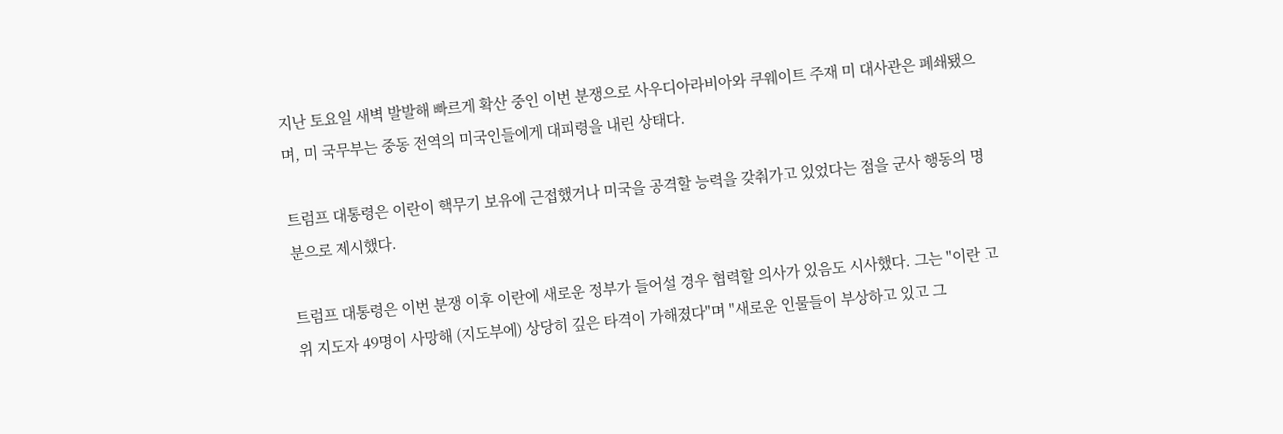지난 토요일 새벽 발발해 빠르게 확산 중인 이번 분쟁으로 사우디아라비아와 쿠웨이트 주재 미 대사관은 폐쇄됐으며, 미 국무부는 중동 전역의 미국인들에게 대피령을 내린 상태다.

트럼프 대통령은 이란이 핵무기 보유에 근접했거나 미국을 공격할 능력을 갖춰가고 있었다는 점을 군사 행동의 명분으로 제시했다.

트럼프 대통령은 이번 분쟁 이후 이란에 새로운 정부가 들어설 경우 협력할 의사가 있음도 시사했다. 그는 "이란 고위 지도자 49명이 사망해 (지도부에) 상당히 깊은 타격이 가해졌다"며 "새로운 인물들이 부상하고 있고 그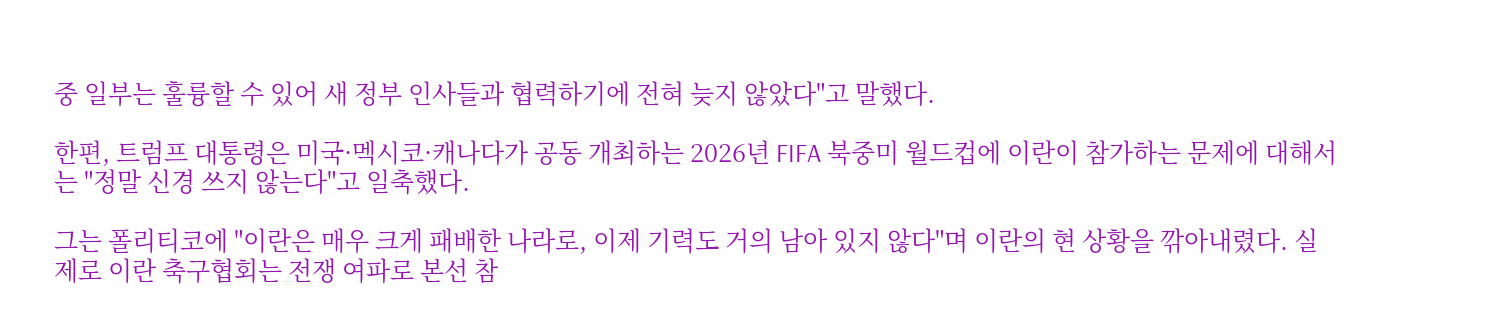중 일부는 훌륭할 수 있어 새 정부 인사들과 협력하기에 전혀 늦지 않았다"고 말했다.

한편, 트럼프 대통령은 미국·멕시코·캐나다가 공동 개최하는 2026년 FIFA 북중미 월드컵에 이란이 참가하는 문제에 대해서는 "정말 신경 쓰지 않는다"고 일축했다.

그는 폴리티코에 "이란은 매우 크게 패배한 나라로, 이제 기력도 거의 남아 있지 않다"며 이란의 현 상황을 깎아내렸다. 실제로 이란 축구협회는 전쟁 여파로 본선 참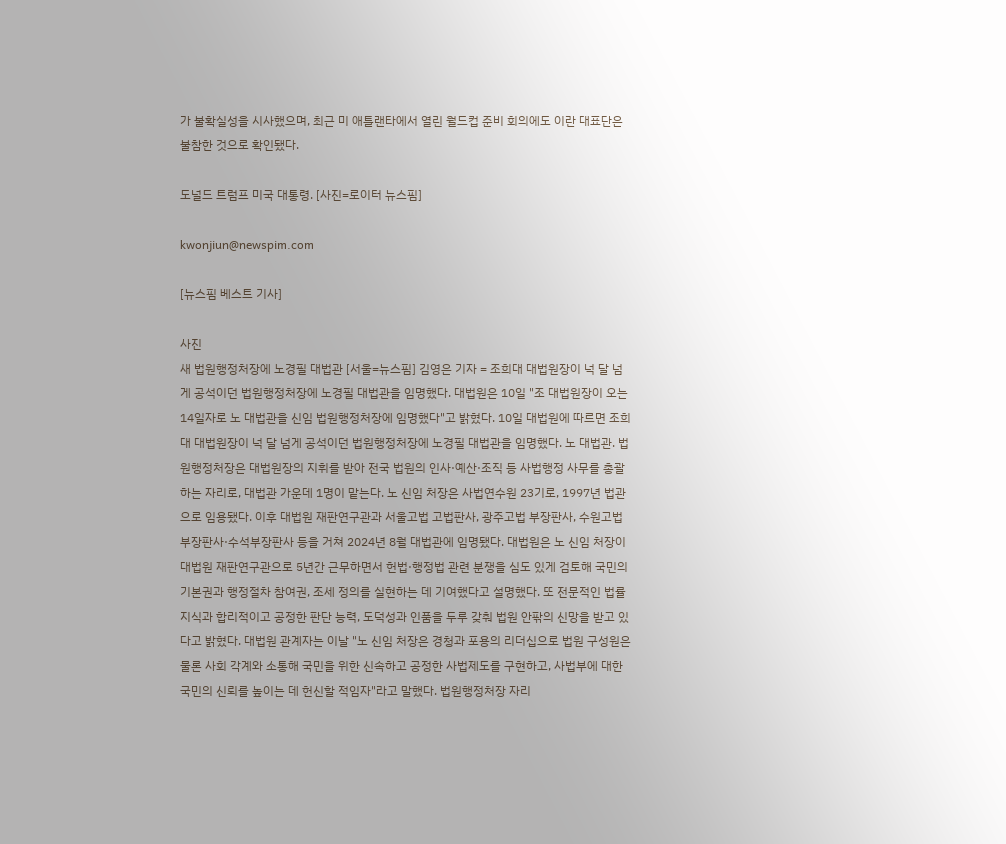가 불확실성을 시사했으며, 최근 미 애틀랜타에서 열린 월드컵 준비 회의에도 이란 대표단은 불참한 것으로 확인됐다.

도널드 트럼프 미국 대통령. [사진=로이터 뉴스핌]

kwonjiun@newspim.com

[뉴스핌 베스트 기사]

사진
새 법원행정처장에 노경필 대법관 [서울=뉴스핌] 김영은 기자 = 조희대 대법원장이 넉 달 넘게 공석이던 법원행정처장에 노경필 대법관을 임명했다. 대법원은 10일 "조 대법원장이 오는 14일자로 노 대법관을 신임 법원행정처장에 임명했다"고 밝혔다. 10일 대법원에 따르면 조희대 대법원장이 넉 달 넘게 공석이던 법원행정처장에 노경필 대법관을 임명했다. 노 대법관. 법원행정처장은 대법원장의 지휘를 받아 전국 법원의 인사·예산·조직 등 사법행정 사무를 총괄하는 자리로, 대법관 가운데 1명이 맡는다. 노 신임 처장은 사법연수원 23기로, 1997년 법관으로 임용됐다. 이후 대법원 재판연구관과 서울고법 고법판사, 광주고법 부장판사, 수원고법 부장판사·수석부장판사 등을 거쳐 2024년 8월 대법관에 임명됐다. 대법원은 노 신임 처장이 대법원 재판연구관으로 5년간 근무하면서 헌법·행정법 관련 분쟁을 심도 있게 검토해 국민의 기본권과 행정절차 참여권, 조세 정의를 실현하는 데 기여했다고 설명했다. 또 전문적인 법률 지식과 합리적이고 공정한 판단 능력, 도덕성과 인품을 두루 갖춰 법원 안팎의 신망을 받고 있다고 밝혔다. 대법원 관계자는 이날 "노 신임 처장은 경청과 포용의 리더십으로 법원 구성원은 물론 사회 각계와 소통해 국민을 위한 신속하고 공정한 사법제도를 구현하고, 사법부에 대한 국민의 신뢰를 높이는 데 헌신할 적임자"라고 말했다. 법원행정처장 자리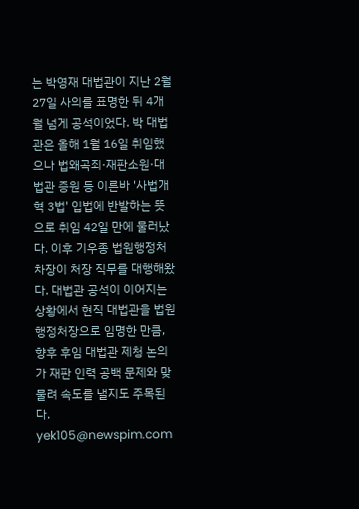는 박영재 대법관이 지난 2월 27일 사의를 표명한 뒤 4개월 넘게 공석이었다. 박 대법관은 올해 1월 16일 취임했으나 법왜곡죄·재판소원·대법관 증원 등 이른바 '사법개혁 3법' 입법에 반발하는 뜻으로 취임 42일 만에 물러났다. 이후 기우종 법원행정처 차장이 처장 직무를 대행해왔다. 대법관 공석이 이어지는 상황에서 현직 대법관을 법원행정처장으로 임명한 만큼, 향후 후임 대법관 제청 논의가 재판 인력 공백 문제와 맞물려 속도를 낼지도 주목된다. yek105@newspim.com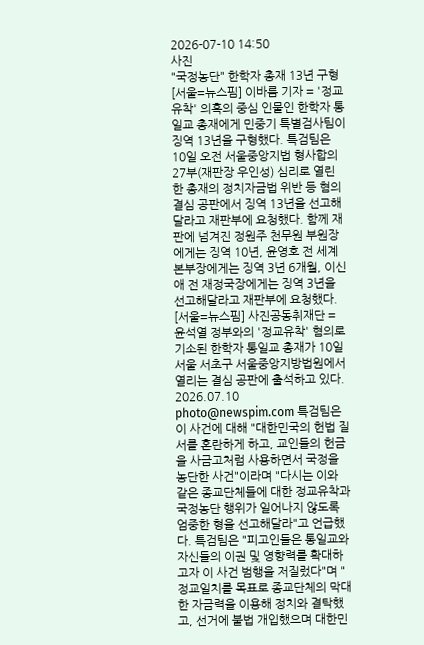2026-07-10 14:50
사진
"국정농단" 한학자 총재 13년 구형 [서울=뉴스핌] 이바름 기자 = '정교유착' 의혹의 중심 인물인 한학자 통일교 총재에게 민중기 특별검사팀이 징역 13년을 구형했다. 특검팀은 10일 오전 서울중앙지법 형사합의27부(재판장 우인성) 심리로 열린 한 총재의 정치자금법 위반 등 혐의 결심 공판에서 징역 13년을 선고해달라고 재판부에 요청했다. 함께 재판에 넘겨진 정원주 천무원 부원장에게는 징역 10년, 윤영호 전 세계본부장에게는 징역 3년 6개월, 이신애 전 재정국장에게는 징역 3년을 선고해달라고 재판부에 요청했다. [서울=뉴스핌] 사진공동취재단 = 윤석열 정부와의 '정교유착' 혐의로 기소된 한학자 통일교 총재가 10일 서울 서초구 서울중앙지방법원에서 열리는 결심 공판에 출석하고 있다. 2026.07.10 photo@newspim.com 특검팀은 이 사건에 대해 "대한민국의 헌법 질서를 혼란하게 하고, 교인들의 헌금을 사금고처럼 사용하면서 국정을 농단한 사건"이라며 "다시는 이와 같은 종교단체들에 대한 정교유착과 국정농단 행위가 일어나지 않도록 엄중한 형을 선고해달라"고 언급했다. 특검팀은 "피고인들은 통일교와 자신들의 이권 및 영향력를 확대하고자 이 사건 범행을 저질렀다"며 "정교일치를 목표로 종교단체의 막대한 자금력을 이용해 정치와 결탁했고, 선거에 불법 개입했으며 대한민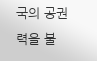국의 공권력을 불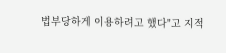법부당하게 이용하려고 했다"고 지적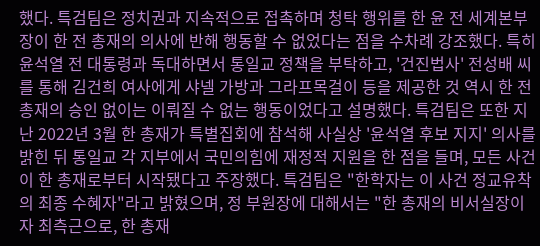했다. 특검팀은 정치권과 지속적으로 접촉하며 청탁 행위를 한 윤 전 세계본부장이 한 전 총재의 의사에 반해 행동할 수 없었다는 점을 수차례 강조했다. 특히 윤석열 전 대통령과 독대하면서 통일교 정책을 부탁하고, '건진법사' 전성배 씨를 통해 김건희 여사에게 샤넬 가방과 그라프목걸이 등을 제공한 것 역시 한 전 총재의 승인 없이는 이뤄질 수 없는 행동이었다고 설명했다. 특검팀은 또한 지난 2022년 3월 한 총재가 특별집회에 참석해 사실상 '윤석열 후보 지지' 의사를 밝힌 뒤 통일교 각 지부에서 국민의힘에 재정적 지원을 한 점을 들며, 모든 사건이 한 총재로부터 시작됐다고 주장했다. 특검팀은 "한학자는 이 사건 정교유착의 최종 수혜자"라고 밝혔으며, 정 부원장에 대해서는 "한 총재의 비서실장이자 최측근으로, 한 총재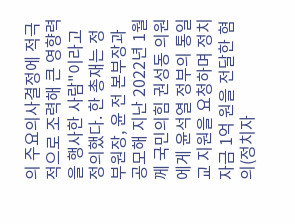의 주요의사결정에 적극적으로 조력해 큰 영향력을 행사한 사람"이라고 정의했다. 한 총재는 정 부원장, 윤 전 본부장과 공모해 지난 2022년 1월께 국민의힘 권성동 의원에게 윤석열 정부의 통일교 지원을 요청하며 정치자금 1억 원을 전달한 혐의(정치자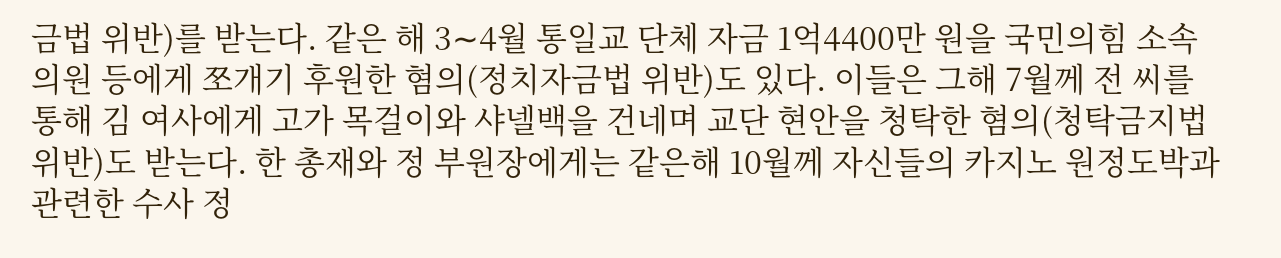금법 위반)를 받는다. 같은 해 3∼4월 통일교 단체 자금 1억4400만 원을 국민의힘 소속 의원 등에게 쪼개기 후원한 혐의(정치자금법 위반)도 있다. 이들은 그해 7월께 전 씨를 통해 김 여사에게 고가 목걸이와 샤넬백을 건네며 교단 현안을 청탁한 혐의(청탁금지법 위반)도 받는다. 한 총재와 정 부원장에게는 같은해 10월께 자신들의 카지노 원정도박과 관련한 수사 정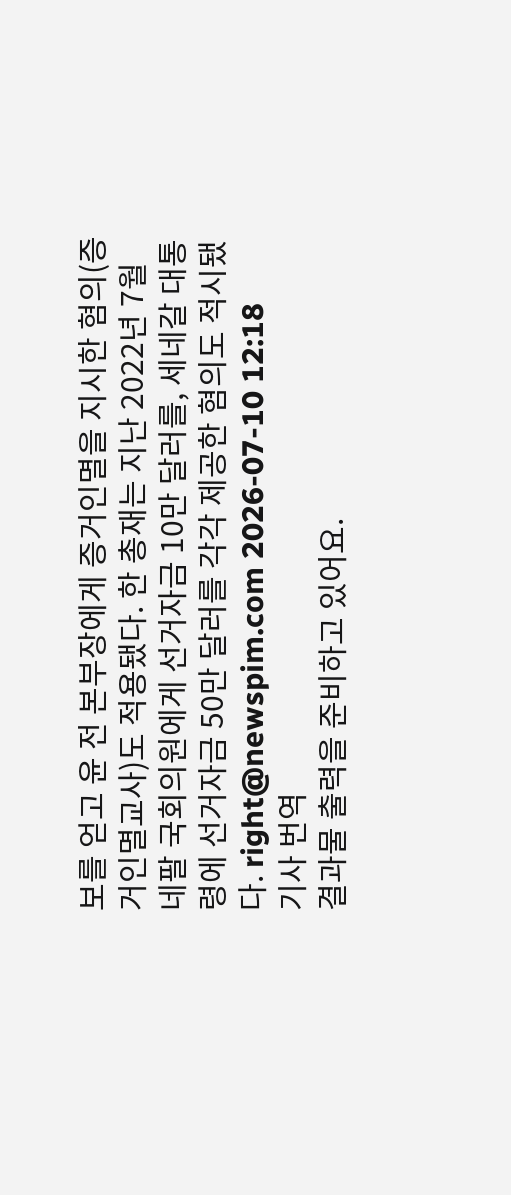보를 얻고 윤 전 본부장에게 증거인멸을 지시한 혐의(증거인멸교사)도 적용됐다. 한 총재는 지난 2022년 7월 네팔 국회의원에게 선거자금 10만 달러를, 세네갈 대통령에 선거자금 50만 달러를 각각 제공한 혐의도 적시됐다. right@newspim.com 2026-07-10 12:18
기사 번역
결과물 출력을 준비하고 있어요.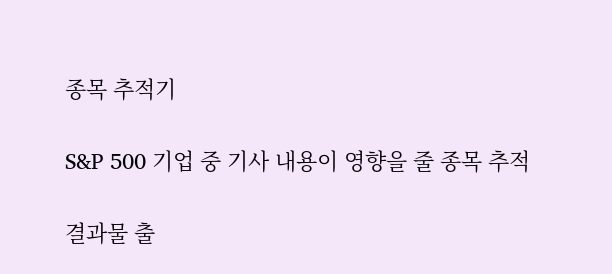종목 추적기

S&P 500 기업 중 기사 내용이 영향을 줄 종목 추적

결과물 출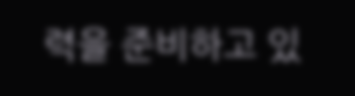력을 준비하고 있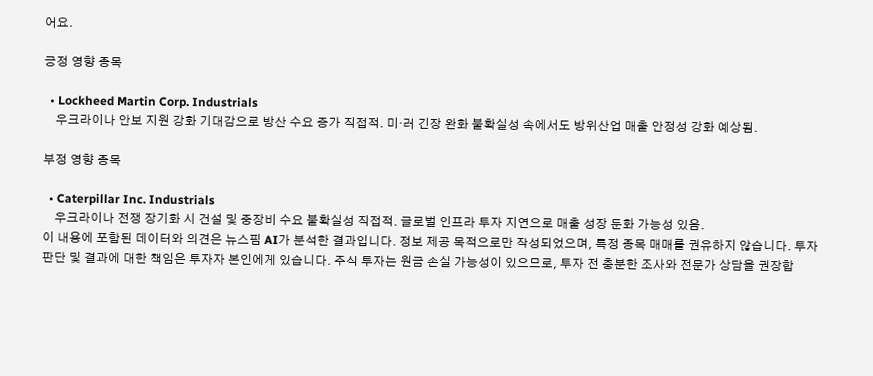어요.

긍정 영향 종목

  • Lockheed Martin Corp. Industrials
    우크라이나 안보 지원 강화 기대감으로 방산 수요 증가 직접적. 미·러 긴장 완화 불확실성 속에서도 방위산업 매출 안정성 강화 예상됨.

부정 영향 종목

  • Caterpillar Inc. Industrials
    우크라이나 전쟁 장기화 시 건설 및 중장비 수요 불확실성 직접적. 글로벌 인프라 투자 지연으로 매출 성장 둔화 가능성 있음.
이 내용에 포함된 데이터와 의견은 뉴스핌 AI가 분석한 결과입니다. 정보 제공 목적으로만 작성되었으며, 특정 종목 매매를 권유하지 않습니다. 투자 판단 및 결과에 대한 책임은 투자자 본인에게 있습니다. 주식 투자는 원금 손실 가능성이 있으므로, 투자 전 충분한 조사와 전문가 상담을 권장합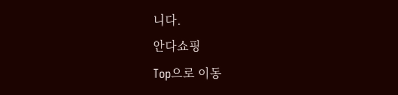니다.
안다쇼핑
Top으로 이동